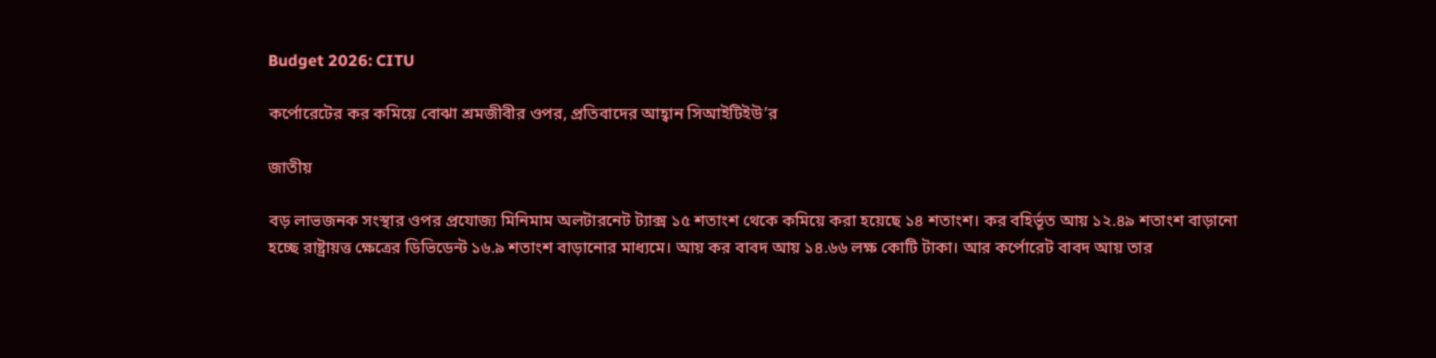Budget 2026: CITU

কর্পোরেটের কর কমিয়ে বোঝা শ্রমজীবীর ওপর, প্রতিবাদের আহ্বান সিআইটিইউ’র

জাতীয়

বড় লাভজনক সংস্থার ওপর প্রযোজ্য মিনিমাম অলটারনেট ট্যাক্স ১৫ শতাংশ থেকে কমিয়ে করা হয়েছে ১৪ শতাংশ। কর বহির্ভূত আয় ১২.৪৯ শতাংশ বাড়ানো হচ্ছে রাষ্ট্রায়ত্ত ক্ষেত্রের ডিভিডেন্ট ১৬.৯ শতাংশ বাড়ানোর মাধ্যমে। আয় কর বাবদ আয় ১৪.৬৬ লক্ষ কোটি টাকা। আর কর্পোরেট বাবদ আয় তার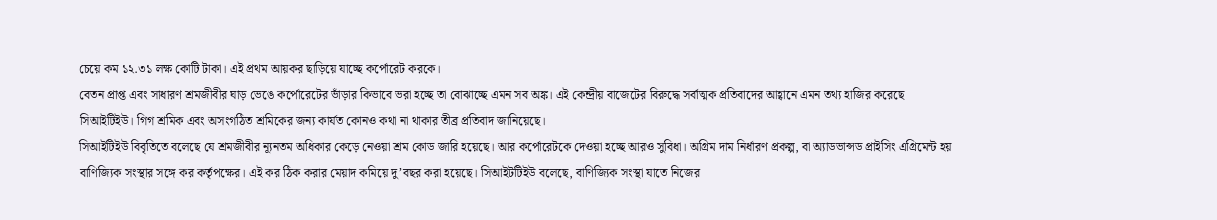চেয়ে কম ১২.৩১ লক্ষ কোটি টাকা। এই প্রথম আয়কর ছাড়িয়ে যাচ্ছে কর্পোরেট করকে।
বেতন প্রাপ্ত এবং সাধারণ শ্রমজীবীর ঘাড় ভেঙে কর্পোরেটের ভাঁড়ার কিভাবে ভরা হচ্ছে তা বোঝাচ্ছে এমন সব অঙ্ক। এই কেন্দ্রীয় বাজেটের বিরুদ্ধে সর্বাত্মক প্রতিবাদের আহ্বানে এমন তথ্য হাজির করেছে সিআইটিইউ। গিগ শ্রমিক এবং অসংগঠিত শ্রমিকের জন্য কার্যত কোনও কথা না থাকার তীব্র প্রতিবাদ জানিয়েছে।
সিআইটিইউ বিবৃতিতে বলেছে যে শ্রমজীবীর ন্যূনতম অধিকার কেড়ে নেওয়া শ্রম কোড জারি হয়েছে। আর কর্পোরেটকে দেওয়া হচ্ছে আরও সুবিধা। অগ্রিম দাম নির্ধারণ প্রকল্প, বা অ্যাডভান্সড প্রাইসিং এগ্রিমেন্ট হয় বাণিজ্যিক সংস্থার সঙ্গে কর কর্তৃপক্ষের। এই কর ঠিক করার মেয়াদ কমিয়ে দু’বছর করা হয়েছে। সিআইটটিইউ বলেছে, বাণিজ্যিক সংস্থা যাতে নিজের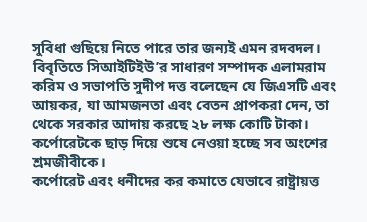সুবিধা গুছিয়ে নিতে পারে তার জন্যই এমন রদবদল।
বিবৃতিতে সিআইটিইউ’র সাধারণ সম্পাদক এলামরাম করিম ও সভাপতি সুদীপ দত্ত বলেছেন যে জিএসটি এবং আয়কর, যা আমজনতা এবং বেতন প্রাপকরা দেন, তা থেকে সরকার আদায় করছে ২৮ লক্ষ কোটি টাকা। কর্পোরেটকে ছাড় দিয়ে শুষে নেওয়া হচ্ছে সব অংশের শ্রমজীবীকে।
কর্পোরেট এবং ধনীদের কর কমাতে যেভাবে রাষ্ট্রায়ত্ত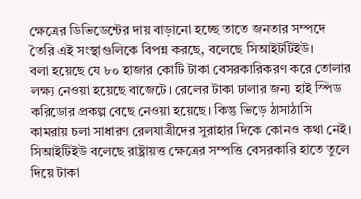ক্ষেত্রের ডিভিডেন্টের দায় বাড়ানো হচ্ছে তাতে জনতার সম্পদে তৈরি এই সংস্থাগুলিকে বিপন্ন করছে, বলেছে সিআইটটিইউ।
বলা হয়েছে যে ৮০ হাজার কোটি টাকা বেসরকারিকরণ করে তোলার লক্ষ্য নেওয়া হয়েছে বাজেটে। রেলের টাকা ঢালার জন্য হাই স্পিড করিডোর প্রকল্প বেছে নেওয়া হয়েছে। কিন্তু ভিড়ে ঠাসাঠাসি কামরায় চলা সাধারণ রেলযাত্রীদের সুরাহার দিকে কোনও কথা নেই।
সিআইটিইউ বলেছে রাষ্ট্রায়ত্ত ক্ষেত্রের সম্পত্তি বেসরকারি হাতে তুলে দিয়ে টাকা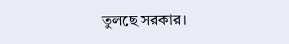তুলছে সরকার।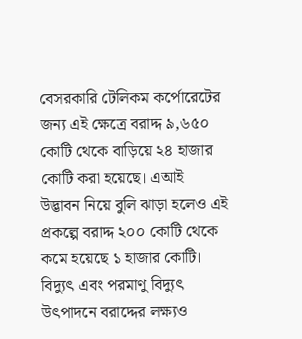বেসরকারি টেলিকম কর্পোরেটের জন্য এই ক্ষেত্রে বরাদ্দ ৯,৬৫০ কোটি থেকে বাড়িয়ে ২৪ হাজার কোটি করা হয়েছে। এআই উদ্ভাবন নিয়ে বুলি ঝাড়া হলেও এই প্রকল্পে বরাদ্দ ২০০ কোটি থেকে কমে হয়েছে ১ হাজার কোটি। বিদ্যুৎ এবং পরমাণু বিদ্যুৎ উৎপাদনে বরাদ্দের লক্ষ্যও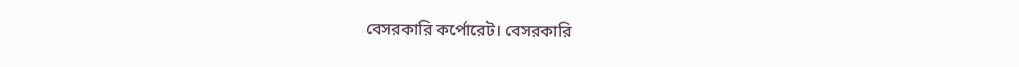বেসরকারি কর্পোরেট। বেসরকারি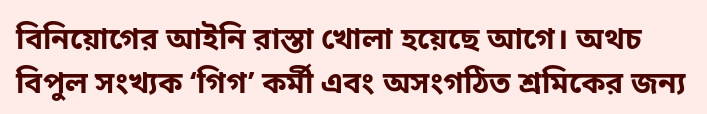বিনিয়োগের আইনি রাস্তা খোলা হয়েছে আগে। অথচ বিপুল সংখ্যক ‘গিগ’ কর্মী এবং অসংগঠিত শ্রমিকের জন্য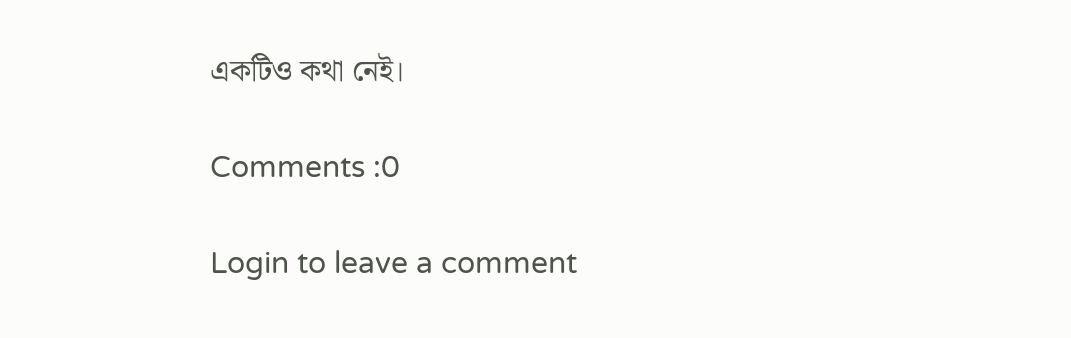একটিও কথা নেই।

Comments :0

Login to leave a comment